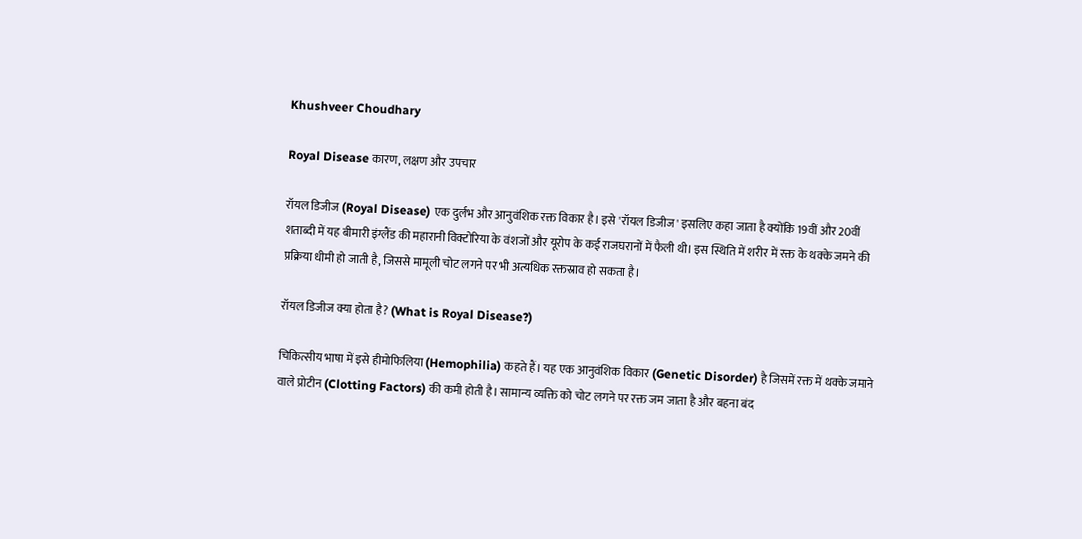Khushveer Choudhary

Royal Disease कारण, लक्षण और उपचार

रॉयल डिजीज (Royal Disease) एक दुर्लभ और आनुवंशिक रक्त विकार है। इसे 'रॉयल डिजीज' इसलिए कहा जाता है क्योंकि 19वीं और 20वीं शताब्दी में यह बीमारी इंग्लैंड की महारानी विक्टोरिया के वंशजों और यूरोप के कई राजघरानों में फैली थी। इस स्थिति में शरीर में रक्त के थक्के जमने की प्रक्रिया धीमी हो जाती है, जिससे मामूली चोट लगने पर भी अत्यधिक रक्तस्राव हो सकता है।

रॉयल डिजीज क्या होता है? (What is Royal Disease?)

चिकित्सीय भाषा में इसे हीमोफिलिया (Hemophilia) कहते हैं। यह एक आनुवंशिक विकार (Genetic Disorder) है जिसमें रक्त में थक्के जमाने वाले प्रोटीन (Clotting Factors) की कमी होती है। सामान्य व्यक्ति को चोट लगने पर रक्त जम जाता है और बहना बंद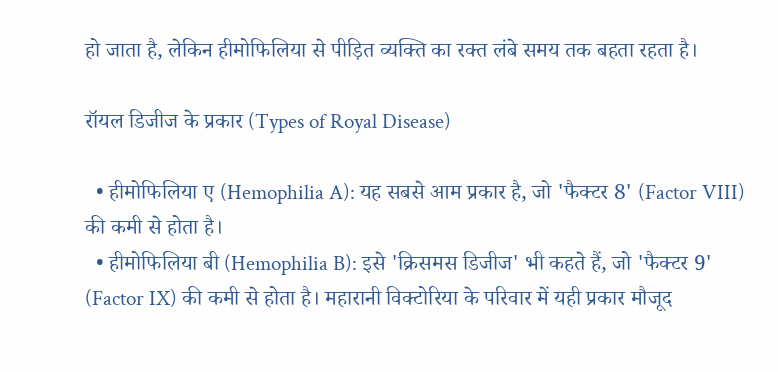हो जाता है, लेकिन हीमोफिलिया से पीड़ित व्यक्ति का रक्त लंबे समय तक बहता रहता है।

रॉयल डिजीज के प्रकार (Types of Royal Disease)

  • हीमोफिलिया ए (Hemophilia A): यह सबसे आम प्रकार है, जो 'फैक्टर 8' (Factor VIII) की कमी से होता है।
  • हीमोफिलिया बी (Hemophilia B): इसे 'क्रिसमस डिजीज' भी कहते हैं, जो 'फैक्टर 9' (Factor IX) की कमी से होता है। महारानी विक्टोरिया के परिवार में यही प्रकार मौजूद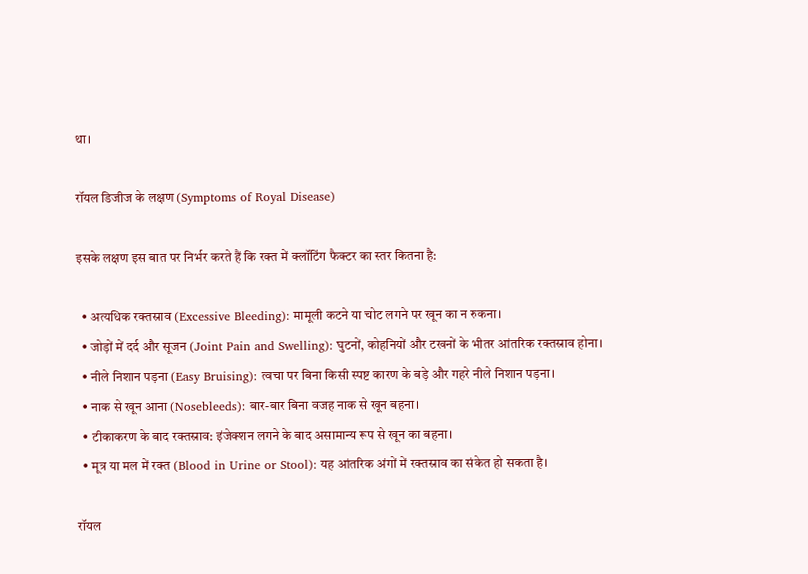था।

रॉयल डिजीज के लक्षण (Symptoms of Royal Disease)

इसके लक्षण इस बात पर निर्भर करते हैं कि रक्त में क्लॉटिंग फैक्टर का स्तर कितना है:

  • अत्यधिक रक्तस्राव (Excessive Bleeding): मामूली कटने या चोट लगने पर खून का न रुकना।
  • जोड़ों में दर्द और सूजन (Joint Pain and Swelling): घुटनों, कोहनियों और टखनों के भीतर आंतरिक रक्तस्राव होना।
  • नीले निशान पड़ना (Easy Bruising): त्वचा पर बिना किसी स्पष्ट कारण के बड़े और गहरे नीले निशान पड़ना।
  • नाक से खून आना (Nosebleeds): बार-बार बिना वजह नाक से खून बहना।
  • टीकाकरण के बाद रक्तस्राव: इंजेक्शन लगने के बाद असामान्य रूप से खून का बहना।
  • मूत्र या मल में रक्त (Blood in Urine or Stool): यह आंतरिक अंगों में रक्तस्राव का संकेत हो सकता है।

रॉयल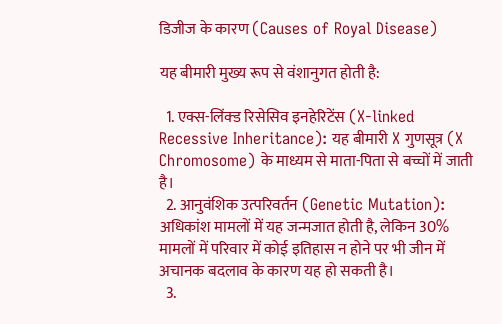डिजीज के कारण (Causes of Royal Disease)

यह बीमारी मुख्य रूप से वंशानुगत होती है:

  1. एक्स-लिंक्ड रिसेसिव इनहेरिटेंस (X-linked Recessive Inheritance): यह बीमारी X गुणसूत्र (X Chromosome) के माध्यम से माता-पिता से बच्चों में जाती है।
  2. आनुवंशिक उत्परिवर्तन (Genetic Mutation): अधिकांश मामलों में यह जन्मजात होती है, लेकिन 30% मामलों में परिवार में कोई इतिहास न होने पर भी जीन में अचानक बदलाव के कारण यह हो सकती है।
  3.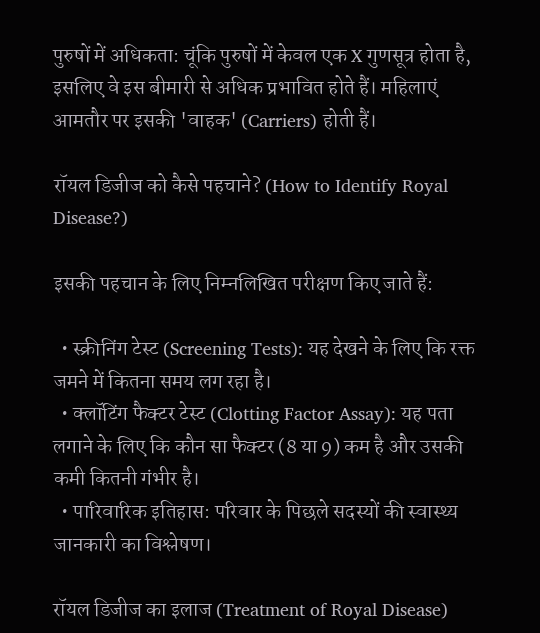पुरुषों में अधिकता: चूंकि पुरुषों में केवल एक X गुणसूत्र होता है, इसलिए वे इस बीमारी से अधिक प्रभावित होते हैं। महिलाएं आमतौर पर इसकी 'वाहक' (Carriers) होती हैं।

रॉयल डिजीज को कैसे पहचाने? (How to Identify Royal Disease?)

इसकी पहचान के लिए निम्नलिखित परीक्षण किए जाते हैं:

  • स्क्रीनिंग टेस्ट (Screening Tests): यह देखने के लिए कि रक्त जमने में कितना समय लग रहा है।
  • क्लॉटिंग फैक्टर टेस्ट (Clotting Factor Assay): यह पता लगाने के लिए कि कौन सा फैक्टर (8 या 9) कम है और उसकी कमी कितनी गंभीर है।
  • पारिवारिक इतिहास: परिवार के पिछले सदस्यों की स्वास्थ्य जानकारी का विश्लेषण।

रॉयल डिजीज का इलाज (Treatment of Royal Disease)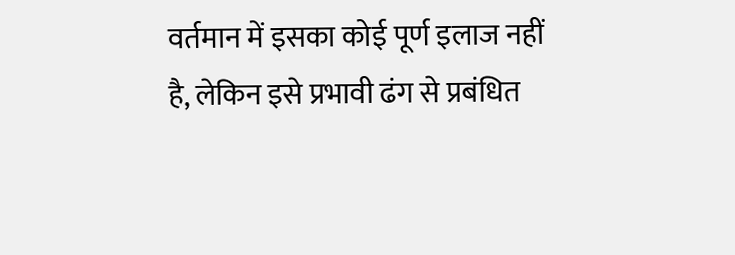वर्तमान में इसका कोई पूर्ण इलाज नहीं है, लेकिन इसे प्रभावी ढंग से प्रबंधित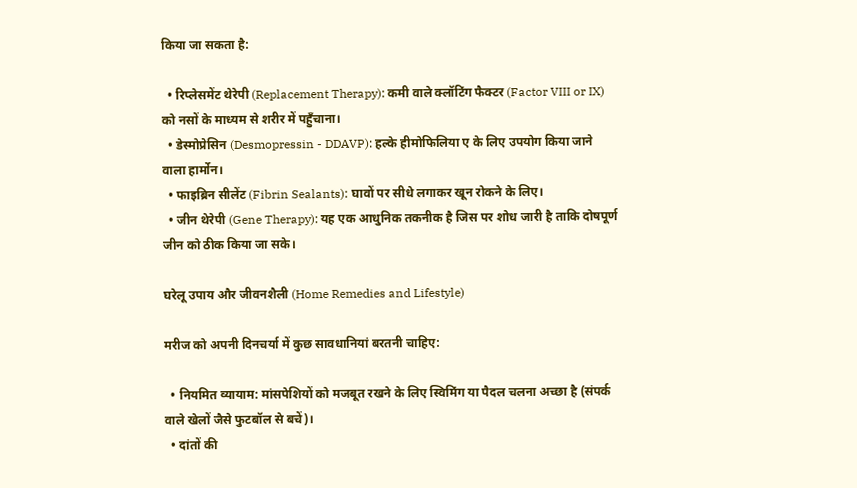किया जा सकता है:

  • रिप्लेसमेंट थेरेपी (Replacement Therapy): कमी वाले क्लॉटिंग फैक्टर (Factor VIII or IX) को नसों के माध्यम से शरीर में पहुँचाना।
  • डेस्मोप्रेसिन (Desmopressin - DDAVP): हल्के हीमोफिलिया ए के लिए उपयोग किया जाने वाला हार्मोन।
  • फाइब्रिन सीलेंट (Fibrin Sealants): घावों पर सीधे लगाकर खून रोकने के लिए।
  • जीन थेरेपी (Gene Therapy): यह एक आधुनिक तकनीक है जिस पर शोध जारी है ताकि दोषपूर्ण जीन को ठीक किया जा सके।

घरेलू उपाय और जीवनशैली (Home Remedies and Lifestyle)

मरीज को अपनी दिनचर्या में कुछ सावधानियां बरतनी चाहिए:

  • नियमित व्यायाम: मांसपेशियों को मजबूत रखने के लिए स्विमिंग या पैदल चलना अच्छा है (संपर्क वाले खेलों जैसे फुटबॉल से बचें)।
  • दांतों की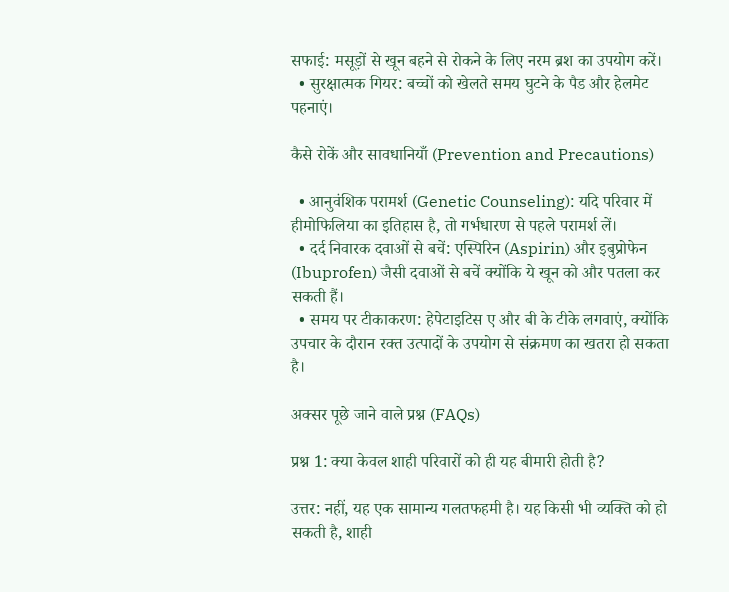सफाई: मसूड़ों से खून बहने से रोकने के लिए नरम ब्रश का उपयोग करें।
  • सुरक्षात्मक गियर: बच्चों को खेलते समय घुटने के पैड और हेलमेट पहनाएं।

कैसे रोकें और सावधानियाँ (Prevention and Precautions)

  • आनुवंशिक परामर्श (Genetic Counseling): यदि परिवार में हीमोफिलिया का इतिहास है, तो गर्भधारण से पहले परामर्श लें।
  • दर्द निवारक दवाओं से बचें: एस्पिरिन (Aspirin) और इबुप्रोफेन (Ibuprofen) जैसी दवाओं से बचें क्योंकि ये खून को और पतला कर सकती हैं।
  • समय पर टीकाकरण: हेपेटाइटिस ए और बी के टीके लगवाएं, क्योंकि उपचार के दौरान रक्त उत्पादों के उपयोग से संक्रमण का खतरा हो सकता है।

अक्सर पूछे जाने वाले प्रश्न (FAQs)

प्रश्न 1: क्या केवल शाही परिवारों को ही यह बीमारी होती है?

उत्तर: नहीं, यह एक सामान्य गलतफहमी है। यह किसी भी व्यक्ति को हो सकती है, शाही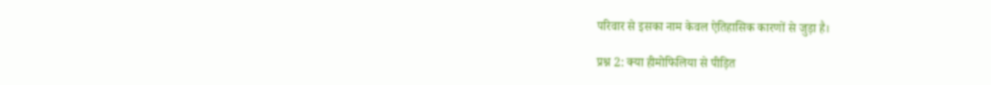परिवार से इसका नाम केवल ऐतिहासिक कारणों से जुड़ा है।

प्रश्न 2: क्या हीमोफिलिया से पीड़ित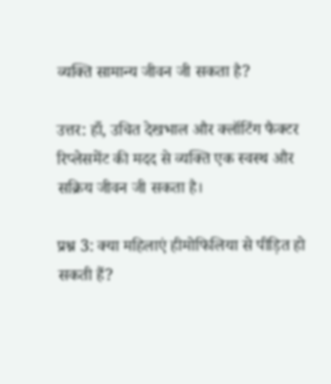व्यक्ति सामान्य जीवन जी सकता है?

उत्तर: हाँ, उचित देखभाल और क्लॉटिंग फैक्टर रिप्लेसमेंट की मदद से व्यक्ति एक स्वस्थ और सक्रिय जीवन जी सकता है।

प्रश्न 3: क्या महिलाएं हीमोफिलिया से पीड़ित हो सकती हैं?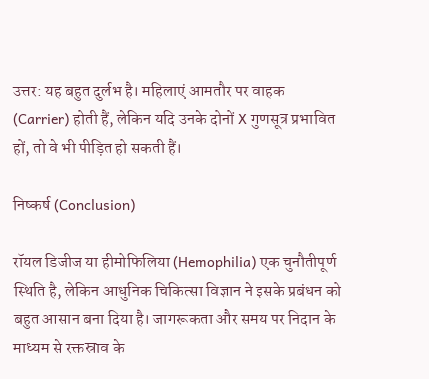उत्तर: यह बहुत दुर्लभ है। महिलाएं आमतौर पर वाहक (Carrier) होती हैं, लेकिन यदि उनके दोनों X गुणसूत्र प्रभावित हों, तो वे भी पीड़ित हो सकती हैं।

निष्कर्ष (Conclusion)

रॉयल डिजीज या हीमोफिलिया (Hemophilia) एक चुनौतीपूर्ण स्थिति है, लेकिन आधुनिक चिकित्सा विज्ञान ने इसके प्रबंधन को बहुत आसान बना दिया है। जागरूकता और समय पर निदान के माध्यम से रक्तस्राव के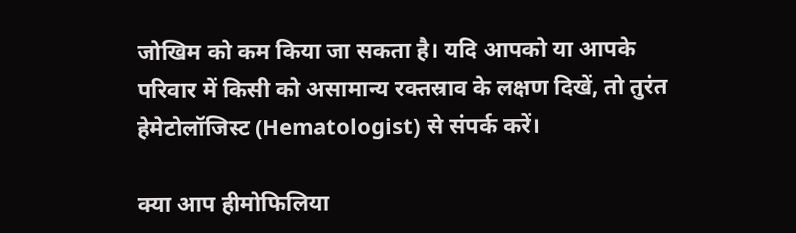जोखिम को कम किया जा सकता है। यदि आपको या आपके परिवार में किसी को असामान्य रक्तस्राव के लक्षण दिखें, तो तुरंत हेमेटोलॉजिस्ट (Hematologist) से संपर्क करें।

क्या आप हीमोफिलिया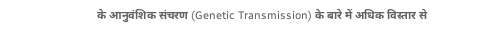के आनुवंशिक संचरण (Genetic Transmission) के बारे में अधिक विस्तार से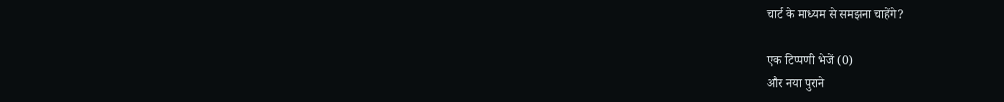चार्ट के माध्यम से समझना चाहेंगे?

एक टिप्पणी भेजें (0)
और नया पुराने